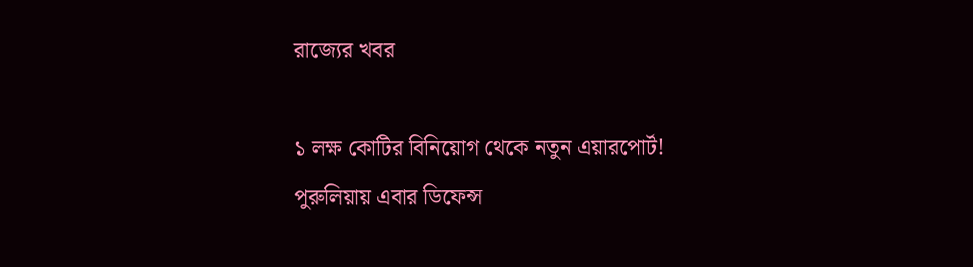রাজ্যের খবর

১ লক্ষ কোটির বিনিয়োগ থেকে নতুন এয়ারপোর্ট! পুরুলিয়ায় এবার ডিফেন্স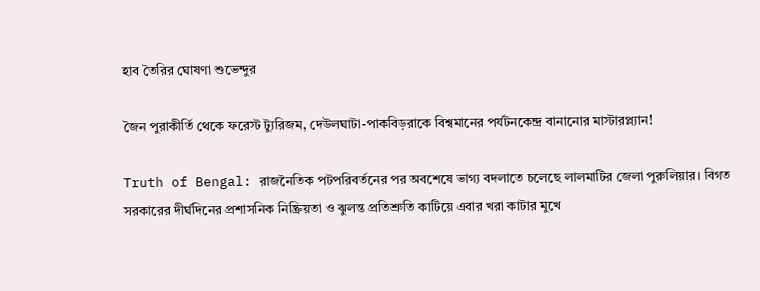হাব তৈরির ঘোষণা শুভেন্দুর

জৈন পুরাকীর্তি থেকে ফরেস্ট ট্যুরিজম, দেউলঘাটা-পাকবিড়রাকে বিশ্বমানের পর্যটনকেন্দ্র বানানোর মাস্টারপ্ল্যান!

Truth of Bengal: রাজনৈতিক পটপরিবর্তনের পর অবশেষে ভাগ্য বদলাতে চলেছে লালমাটির জেলা পুরুলিয়ার। বিগত সরকারের দীর্ঘদিনের প্রশাসনিক নিষ্ক্রিয়তা ও ঝুলন্ত প্রতিশ্রুতি কাটিয়ে এবার খরা কাটার মুখে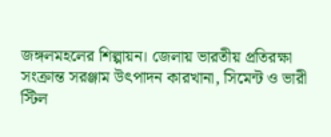জঙ্গলমহলের শিল্পায়ন। জেলায় ভারতীয় প্রতিরক্ষা সংক্রান্ত সরঞ্জাম উৎপাদন কারখানা, সিমেন্ট ও ভারী স্টিল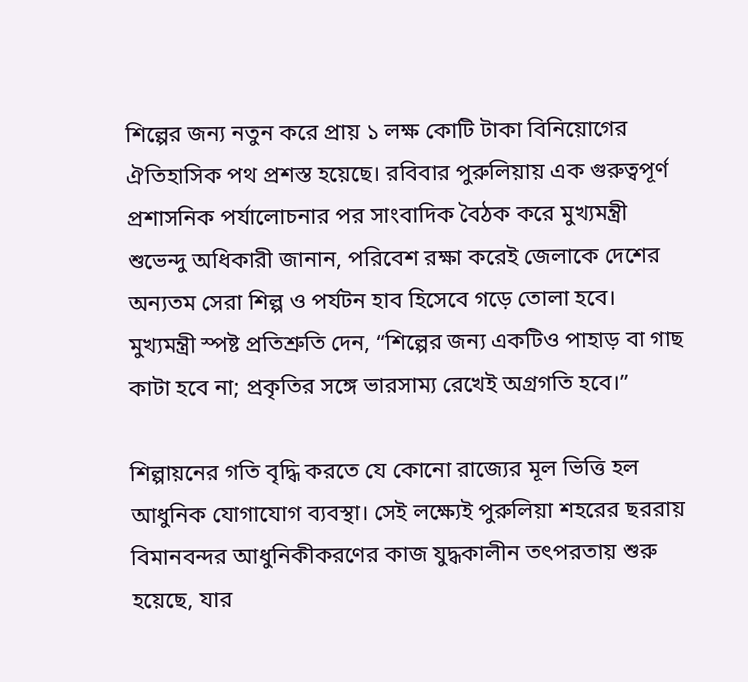শিল্পের জন্য নতুন করে প্রায় ১ লক্ষ কোটি টাকা বিনিয়োগের ঐতিহাসিক পথ প্রশস্ত হয়েছে। রবিবার পুরুলিয়ায় এক গুরুত্বপূর্ণ প্রশাসনিক পর্যালোচনার পর সাংবাদিক বৈঠক করে মুখ্যমন্ত্রী শুভেন্দু অধিকারী জানান, পরিবেশ রক্ষা করেই জেলাকে দেশের অন্যতম সেরা শিল্প ও পর্যটন হাব হিসেবে গড়ে তোলা হবে। মুখ্যমন্ত্রী স্পষ্ট প্রতিশ্রুতি দেন, “শিল্পের জন্য একটিও পাহাড় বা গাছ কাটা হবে না; প্রকৃতির সঙ্গে ভারসাম্য রেখেই অগ্রগতি হবে।”

শিল্পায়নের গতি বৃদ্ধি করতে যে কোনো রাজ্যের মূল ভিত্তি হল আধুনিক যোগাযোগ ব্যবস্থা। সেই লক্ষ্যেই পুরুলিয়া শহরের ছররায় বিমানবন্দর আধুনিকীকরণের কাজ যুদ্ধকালীন তৎপরতায় শুরু হয়েছে, যার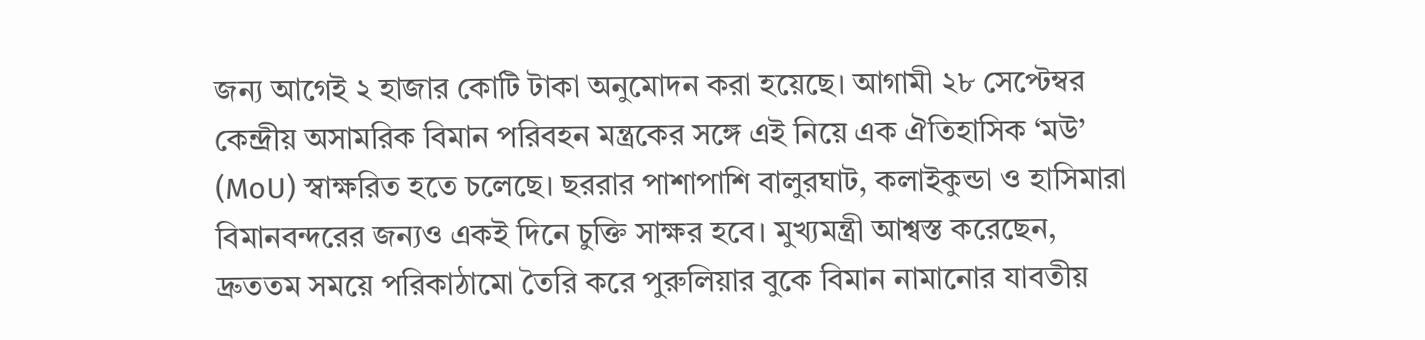জন্য আগেই ২ হাজার কোটি টাকা অনুমোদন করা হয়েছে। আগামী ২৮ সেপ্টেম্বর কেন্দ্রীয় অসামরিক বিমান পরিবহন মন্ত্রকের সঙ্গে এই নিয়ে এক ঐতিহাসিক ‘মউ’ (MoU) স্বাক্ষরিত হতে চলেছে। ছররার পাশাপাশি বালুরঘাট, কলাইকুন্ডা ও হাসিমারা বিমানবন্দরের জন্যও একই দিনে চুক্তি সাক্ষর হবে। মুখ্যমন্ত্রী আশ্বস্ত করেছেন, দ্রুততম সময়ে পরিকাঠামো তৈরি করে পুরুলিয়ার বুকে বিমান নামানোর যাবতীয়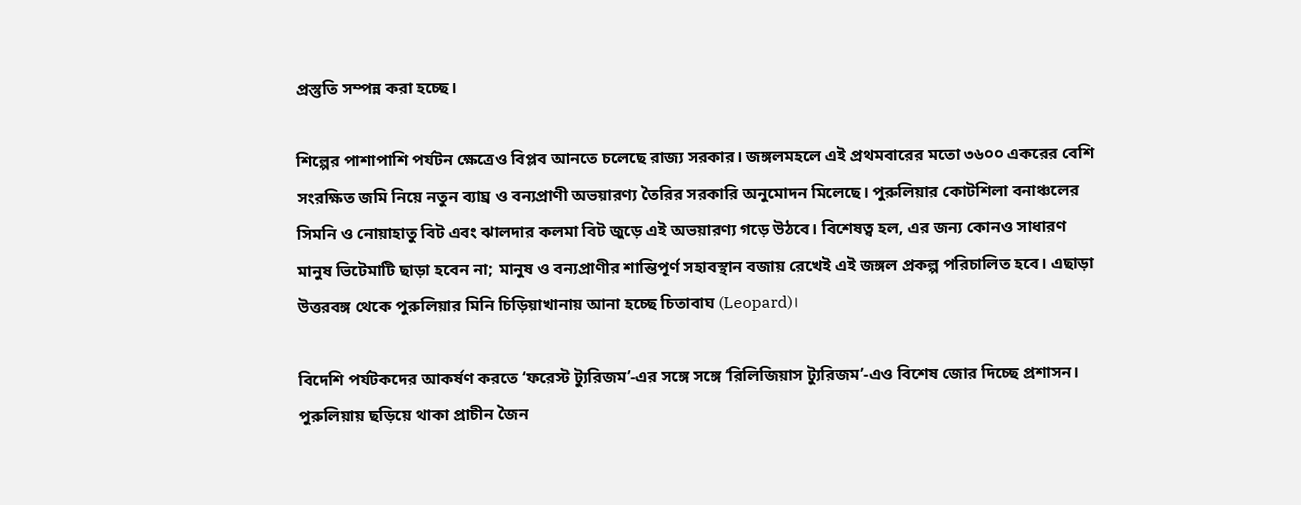প্রস্তুতি সম্পন্ন করা হচ্ছে।

শিল্পের পাশাপাশি পর্যটন ক্ষেত্রেও বিপ্লব আনতে চলেছে রাজ্য সরকার। জঙ্গলমহলে এই প্রথমবারের মতো ৩৬০০ একরের বেশি সংরক্ষিত জমি নিয়ে নতুন ব্যাঘ্র ও বন্যপ্রাণী অভয়ারণ্য তৈরির সরকারি অনুমোদন মিলেছে। পুরুলিয়ার কোটশিলা বনাঞ্চলের সিমনি ও নোয়াহাতু বিট এবং ঝালদার কলমা বিট জুড়ে এই অভয়ারণ্য গড়ে উঠবে। বিশেষত্ব হল, এর জন্য কোনও সাধারণ মানুষ ভিটেমাটি ছাড়া হবেন না; মানুষ ও বন্যপ্রাণীর শান্তিপূর্ণ সহাবস্থান বজায় রেখেই এই জঙ্গল প্রকল্প পরিচালিত হবে। এছাড়া উত্তরবঙ্গ থেকে পুরুলিয়ার মিনি চিড়িয়াখানায় আনা হচ্ছে চিতাবাঘ (Leopard)।

বিদেশি পর্যটকদের আকর্ষণ করতে ‘ফরেস্ট ট্যুরিজম’-এর সঙ্গে সঙ্গে ‘রিলিজিয়াস ট্যুরিজম’-এও বিশেষ জোর দিচ্ছে প্রশাসন। পুরুলিয়ায় ছড়িয়ে থাকা প্রাচীন জৈন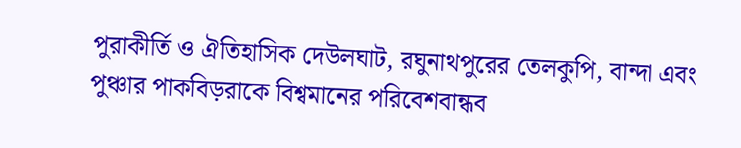পুরাকীর্তি ও ঐতিহাসিক দেউলঘাট, রঘুনাথপুরের তেলকুপি, বান্দা এবং পুঞ্চার পাকবিড়রাকে বিশ্বমানের পরিবেশবান্ধব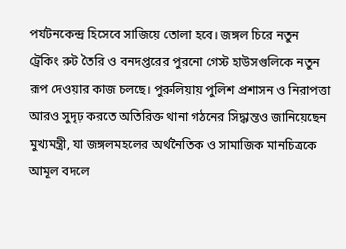পর্যটনকেন্দ্র হিসেবে সাজিয়ে তোলা হবে। জঙ্গল চিরে নতুন ট্রেকিং রুট তৈরি ও বনদপ্তরের পুরনো গেস্ট হাউসগুলিকে নতুন রূপ দেওয়ার কাজ চলছে। পুরুলিয়ায় পুলিশ প্রশাসন ও নিরাপত্তা আরও সুদৃঢ় করতে অতিরিক্ত থানা গঠনের সিদ্ধান্তও জানিয়েছেন মুখ্যমন্ত্রী, যা জঙ্গলমহলের অর্থনৈতিক ও সামাজিক মানচিত্রকে আমূল বদলে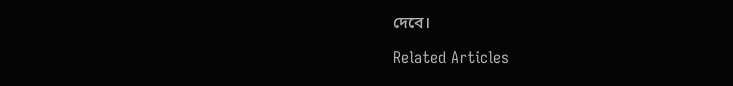দেবে।

Related Articles